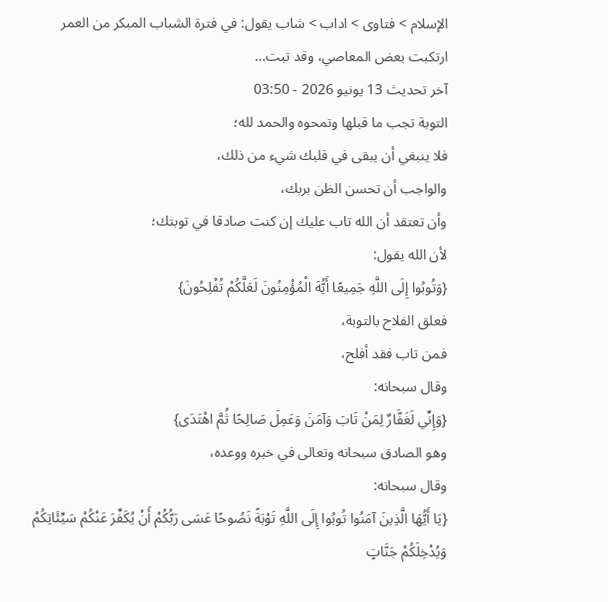الإسلام > فتاوى > اداب > شاب يقول: في فترة الشباب المبكر من العمر ارتكبت بعض المعاصي، وقد تبت…
آخر تحديث 13 يونيو 2026 - 03:50
التوبة تجب ما قبلها وتمحوه والحمد لله؛
فلا ينبغي أن يبقى في قلبك شيء من ذلك،
والواجب أن تحسن الظن بربك،
وأن تعتقد أن الله تاب عليك إن كنت صادقا في توبتك؛
لأن الله يقول:
{وَتُوبُوا إِلَى اللَّهِ جَمِيعًا أَيُّهَ الْمُؤْمِنُونَ لَعَلَّكُمْ تُفْلِحُونَ}
فعلق الفلاح بالتوبة،
فمن تاب فقد أفلح،
وقال سبحانه:
{وَإِنِّي لَغَفَّارٌ لِمَنْ تَابَ وَآمَنَ وَعَمِلَ صَالِحًا ثُمَّ اهْتَدَى}
وهو الصادق سبحانه وتعالى في خبره ووعده،
وقال سبحانه:
{يَا أَيُّهَا الَّذِينَ آمَنُوا تُوبُوا إِلَى اللَّهِ تَوْبَةً نَصُوحًا عَسَى رَبُّكُمْ أَنْ يُكَفِّرَ عَنْكُمْ سَيِّئَاتِكُمْ وَيُدْخِلَكُمْ جَنَّاتٍ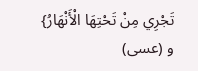تَجْرِي مِنْ تَحْتِهَا الْأَنْهَارُ}
و (عسى)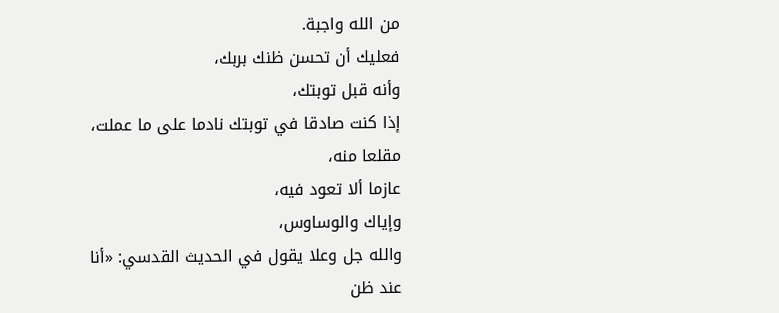من الله واجبة.
فعليك أن تحسن ظنك بربك،
وأنه قبل توبتك،
إذا كنت صادقا في توبتك نادما على ما عملت،
مقلعا منه،
عازما ألا تعود فيه،
وإياك والوساوس،
والله جل وعلا يقول في الحديث القدسي: «أنا عند ظن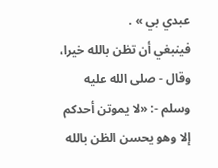عبدي بي » .
فينبغي أن تظن بالله خيرا،
وقال - صلى الله عليه وسلم -: «لا يموتن أحدكم إلا وهو يحسن الظن بالله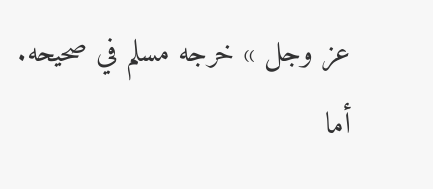عز وجل » خرجه مسلم في صحيحه.
أما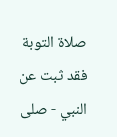صلاة التوبة فقد ثبت عن النبي - صلى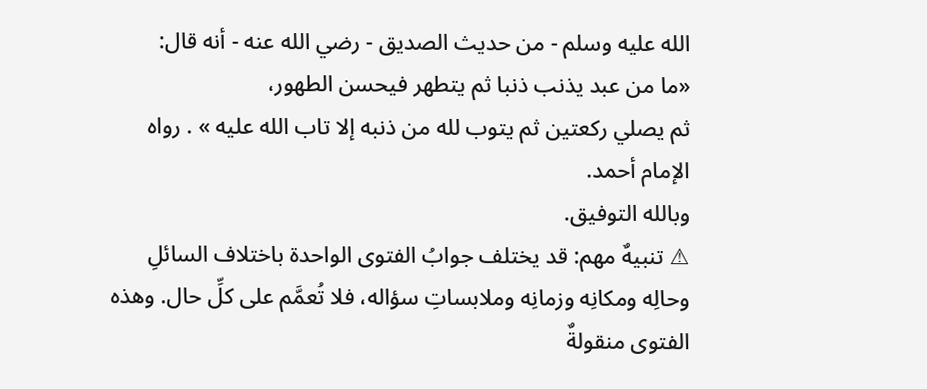الله عليه وسلم - من حديث الصديق - رضي الله عنه - أنه قال:
«ما من عبد يذنب ذنبا ثم يتطهر فيحسن الطهور،
ثم يصلي ركعتين ثم يتوب لله من ذنبه إلا تاب الله عليه » . رواه الإمام أحمد.
وبالله التوفيق.
⚠ تنبيهٌ مهم: قد يختلف جوابُ الفتوى الواحدة باختلاف السائلِ وحالِه ومكانِه وزمانِه وملابساتِ سؤاله، فلا تُعمَّم على كلِّ حال. وهذه الفتوى منقولةٌ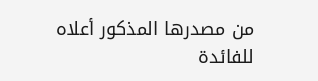من مصدرها المذكور أعلاه للفائدة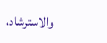والاسترشاد،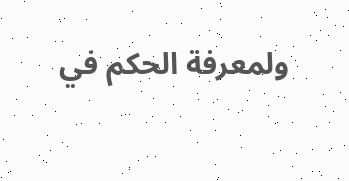ولمعرفة الحكم في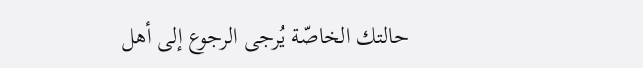حالتك الخاصّة يُرجى الرجوع إلى أهل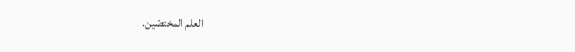العلم المختصّين.